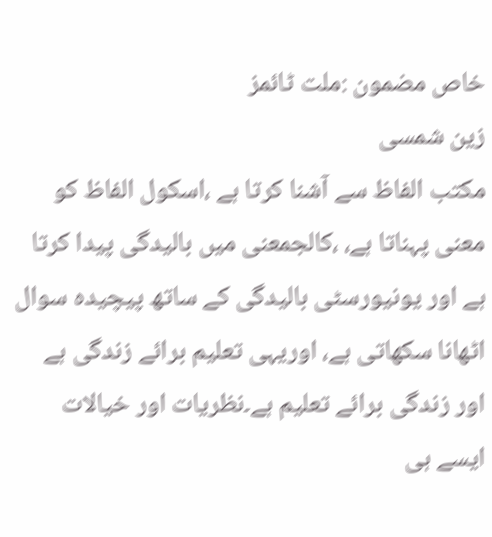خاص مضمون :ملت ٹائمز
زین شمسی
مکتب الفاظ سے آشنا کرتا ہے ،اسکول الفاظ کو معنی پہناتا ہے، ،کالجمعنی میں بالیدگی پیدا کرتا ہے اور یونیورسٹی بالیدگی کے ساتھ پیچیدہ سوال اٹھانا سکھاتی ہے، اوریہی تعلیم برائے زندگی ہے اور زندگی برائے تعلیم ہے۔نظریات اور خیالات ایسے ہی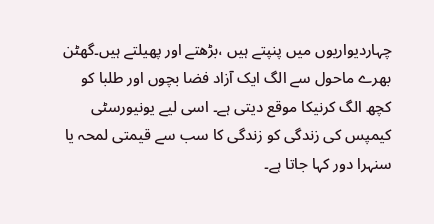چہاردیواریوں میں پنپتے ہیں ،بڑھتے اور پھیلتے ہیں۔گھٹن بھرے ماحول سے الگ ایک آزاد فضا بچوں اور طلبا کو کچھ الگ کرنیکا موقع دیتی ہے۔ اسی لیے یونیورسٹی کیمپس کی زندگی کو زندگی کا سب سے قیمتی لمحہ یا سنہرا دور کہا جاتا ہے۔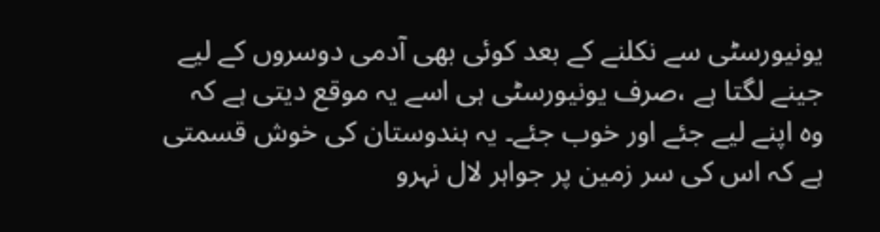یونیورسٹی سے نکلنے کے بعد کوئی بھی آدمی دوسروں کے لیے جینے لگتا ہے ،صرف یونیورسٹی ہی اسے یہ موقع دیتی ہے کہ وہ اپنے لیے جئے اور خوب جئے۔ یہ ہندوستان کی خوش قسمتی ہے کہ اس کی سر زمین پر جواہر لال نہرو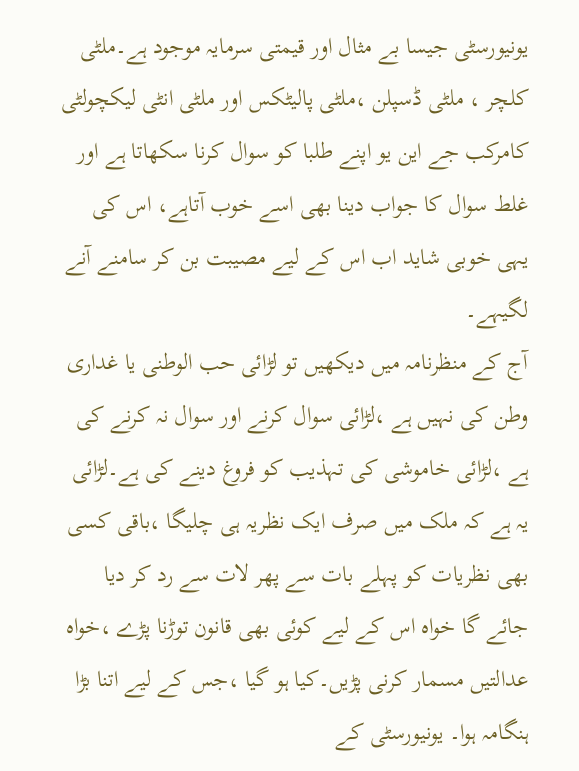یونیورسٹی جیسا بے مثال اور قیمتی سرمایہ موجود ہے۔ملٹی کلچر ، ملٹی ڈسپلن ،ملٹی پالیٹکس اور ملٹی انٹی لیکچولٹی کامرکب جے این یو اپنے طلبا کو سوال کرنا سکھاتا ہے اور غلط سوال کا جواب دینا بھی اسے خوب آتاہے، اس کی یہی خوبی شاید اب اس کے لیے مصیبت بن کر سامنے آنے لگیہے۔
آج کے منظرنامہ میں دیکھیں تو لڑائی حب الوطنی یا غداری وطن کی نہیں ہے ،لڑائی سوال کرنے اور سوال نہ کرنے کی ہے ،لڑائی خاموشی کی تہذیب کو فروغ دینے کی ہے۔لڑائی یہ ہے کہ ملک میں صرف ایک نظریہ ہی چلیگا ،باقی کسی بھی نظریات کو پہلے بات سے پھر لات سے رد کر دیا جائے گا خواہ اس کے لیے کوئی بھی قانون توڑنا پڑے ،خواہ عدالتیں مسمار کرنی پڑیں۔کیا ہو گیا ،جس کے لیے اتنا بڑا ہنگامہ ہوا۔ یونیورسٹی کے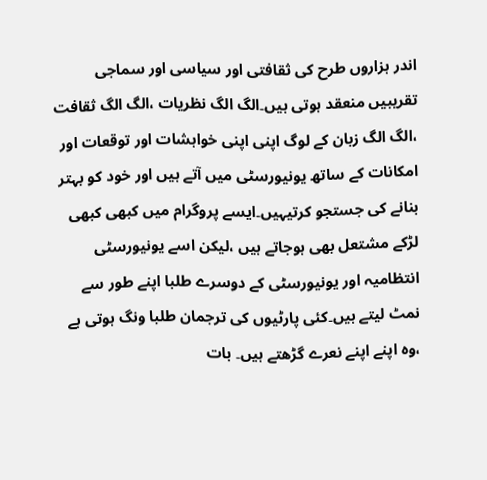اندر ہزاروں طرح کی ثقافتی اور سیاسی اور سماجی تقریبیں منعقد ہوتی ہیں۔الگ الگ نظریات ،الگ الگ ثقافت ،الگ الگ زبان کے لوگ اپنی اپنی خواہشات اور توقعات اور امکانات کے ساتھ یونیورسٹی میں آتے ہیں اور خود کو بہتر بنانے کی جستجو کرتیہیں۔ایسے پروگرام میں کبھی کبھی لڑکے مشتعل بھی ہوجاتے ہیں ،لیکن اسے یونیورسٹی انتظامیہ اور یونیورسٹی کے دوسرے طلبا اپنے طور سے نمٹ لیتے ہیں۔کئی پارٹیوں کی ترجمان طلبا ونگ ہوتی ہے ،وہ اپنے اپنے نعرے گڑھتے ہیں۔ بات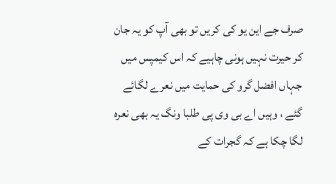صرف جے این یو کی کریں تو بھی آپ کو یہ جان کر حیرت نہیں ہونی چاہیے کہ اس کیمپس میں جہاں افضل گرو کی حمایت میں نعرے لگائے گئے ، وہیں اے بی وی پی طلبا ونگ یہ بھی نعرہ لگا چکا ہے کہ گجرات کے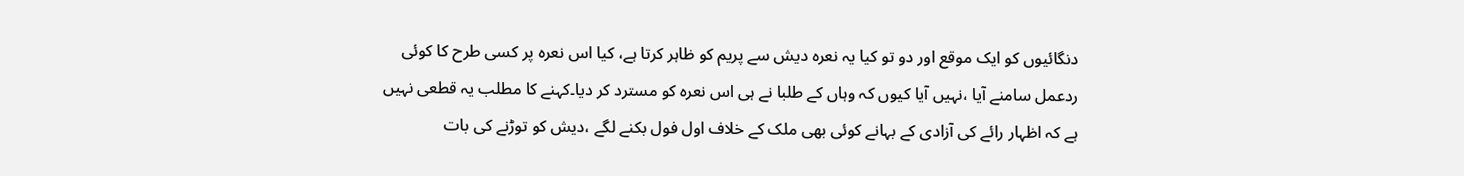دنگائیوں کو ایک موقع اور دو تو کیا یہ نعرہ دیش سے پریم کو ظاہر کرتا ہے، کیا اس نعرہ پر کسی طرح کا کوئی ردعمل سامنے آیا ،نہیں آیا کیوں کہ وہاں کے طلبا نے ہی اس نعرہ کو مسترد کر دیا۔کہنے کا مطلب یہ قطعی نہیں ہے کہ اظہار رائے کی آزادی کے بہانے کوئی بھی ملک کے خلاف اول فول بکنے لگے ،دیش کو توڑنے کی بات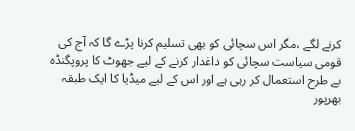کرنے لگے ،مگر اس سچائی کو بھی تسلیم کرنا پڑے گا کہ آج کی قومی سیاست سچائی کو داغدار کرنے کے لیے جھوٹ کا پروپگنڈہ بے طرح استعمال کر رہی ہے اور اس کے لیے میڈیا کا ایک طبقہ بھرپور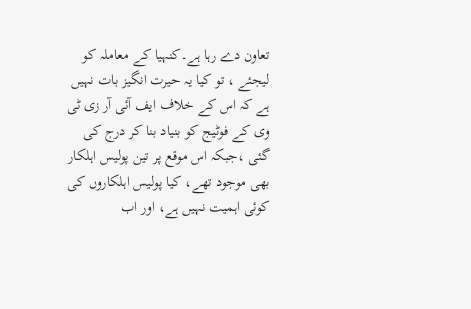تعاون دے رہا ہے۔کنہیا کے معاملہ کو لیجئے ، تو کیا یہ حیرت انگیز بات نہیں ہے کہ اس کے خلاف ایف آئی آر زی ٹی وی کے فوٹیج کو بنیاد بنا کر درج کی گئی ،جبکہ اس موقع پر تین پولیس اہلکار بھی موجود تھے، کیا پولیس اہلکاروں کی کوئی اہمیت نہیں ہے، اور اب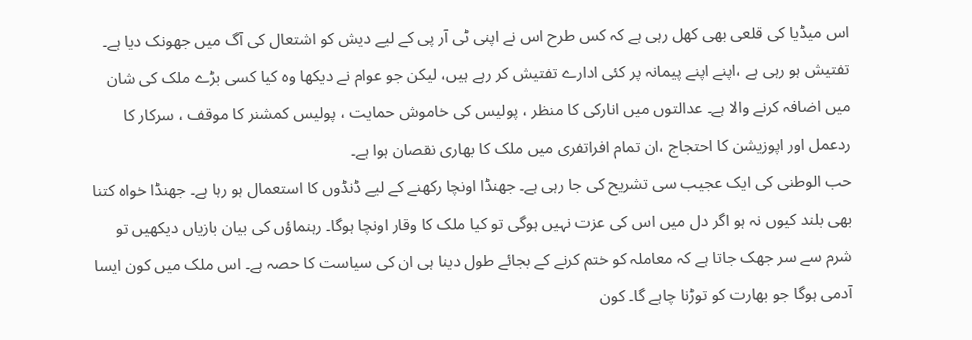اس میڈیا کی قلعی بھی کھل رہی ہے کہ کس طرح اس نے اپنی ٹی آر پی کے لیے دیش کو اشتعال کی آگ میں جھونک دیا ہے۔ تفتیش ہو رہی ہے ،اپنے اپنے پیمانہ پر کئی ادارے تفتیش کر رہے ہیں، لیکن جو عوام نے دیکھا وہ کیا کسی بڑے ملک کی شان میں اضافہ کرنے والا ہے۔ عدالتوں میں انارکی کا منظر ، پولیس کی خاموش حمایت ، پولیس کمشنر کا موقف ، سرکار کا ردعمل اور اپوزیشن کا احتجاج ،ان تمام افراتفری میں ملک کا بھاری نقصان ہوا ہے۔
حب الوطنی کی ایک عجیب سی تشریح کی جا رہی ہے۔ جھنڈا اونچا رکھنے کے لیے ڈنڈوں کا استعمال ہو رہا ہے۔ جھنڈا خواہ کتنا بھی بلند کیوں نہ ہو اگر دل میں اس کی عزت نہیں ہوگی تو کیا ملک کا وقار اونچا ہوگا۔ رہنماؤں کی بیان بازیاں دیکھیں تو شرم سے سر جھک جاتا ہے کہ معاملہ کو ختم کرنے کے بجائے طول دینا ہی ان کی سیاست کا حصہ ہے۔ اس ملک میں کون ایسا آدمی ہوگا جو بھارت کو توڑنا چاہے گا۔ کون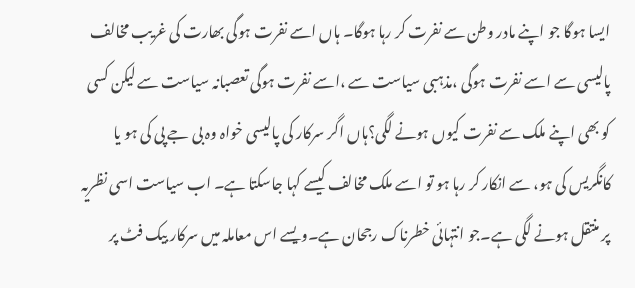ایسا ہوگا جو اپنے مادر وطن سے نفرت کر رہا ہوگا۔ ہاں اسے نفرت ہوگی بھارت کی غریب مخالف پالیسی سے اسے نفرت ہوگی ،مذہبی سیاست سے ،اسے نفرت ہوگی تعصبانہ سیاست سے لیکن کسی کو بھی اپنے ملک سے نفرت کیوں ہونے لگی؟ہاں اگر سرکار کی پالیسی خواہ وہ بی جے پی کی ہو یا کانگریس کی ہو، سے انکار کر رہا ہو تو اسے ملک مخالف کیسے کہا جاسکتا ہے۔ اب سیاست اسی نظریہ پر منتقل ہونے لگی ہے۔جو انتہائی خطرناک رجحان ہے۔ویسے اس معاملہ میں سرکار بیک فٹ پر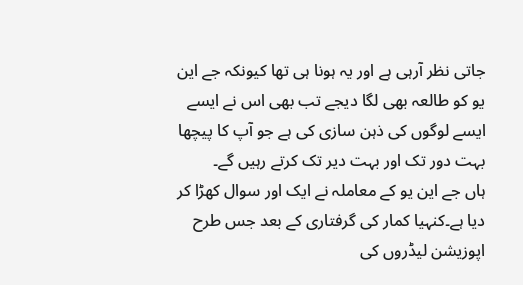جاتی نظر آرہی ہے اور یہ ہونا ہی تھا کیونکہ جے این یو کو طالعہ بھی لگا دیجے تب بھی اس نے ایسے ایسے لوگوں کی ذہن سازی کی ہے جو آپ کا پیچھا بہت دور تک اور بہت دیر تک کرتے رہیں گے۔
ہاں جے این یو کے معاملہ نے ایک اور سوال کھڑا کر دیا ہے۔کنہیا کمار کی گرفتاری کے بعد جس طرح اپوزیشن لیڈروں کی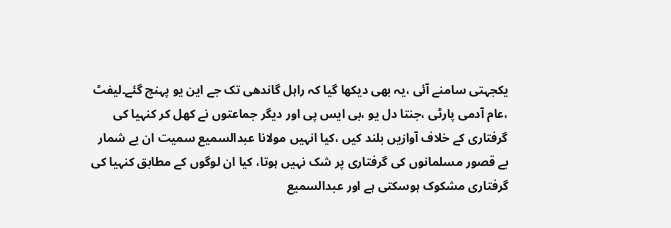یکجہتی سامنے آئی ،یہ بھی دیکھا گیا کہ راہل گاندھی تک جے این یو پہنچ گئے۔لیفٹ ،عام آدمی پارٹی ،جنتا دل یو ،بی ایس پی اور دیگر جماعتوں نے کھل کر کنہیا کی گرفتاری کے خلاف آوازیں بلند کیں ،کیا انہیں مولانا عبدالسمیع سمیت ان بے شمار بے قصور مسلمانوں کی گرفتاری پر شک نہیں ہوتا، کیا ان لوگوں کے مطابق کنہیا کی گرفتاری مشکوک ہوسکتی ہے اور عبدالسمیع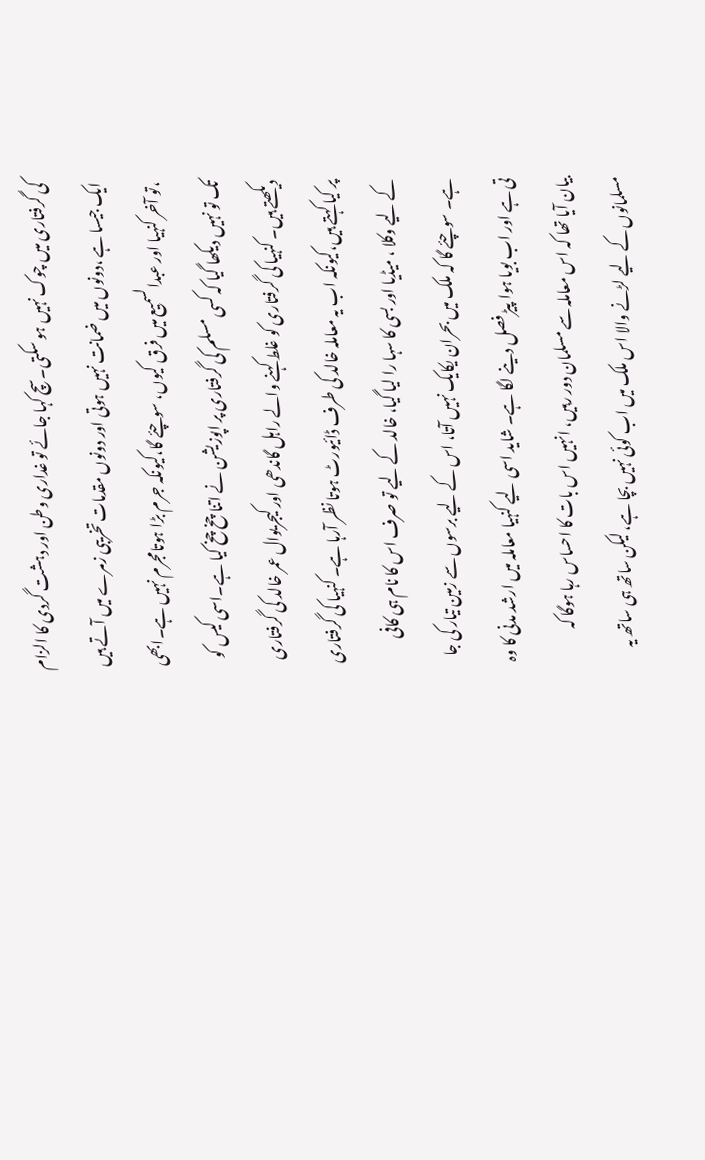کی گرفتاری میں چوک نہیں ہو سکتی۔سچ کہا جائے تو غداری وطن اور دہشت گردی کا الزام ایک جیسا ہے ،دونوں میں ضمانت نہیں ہوتی اور دونوں مقدمات تخریبی زمرے میں آتے ہیں ،تو آخر کنہیا اور عبدالسمیع میں فرق کیوں، سوچئے گا،کیونکہ جرم بڑا ہوتامجرم نہیں ہے۔ابھی تک تو نہیں دیکھا گیا کہ کسی مسلم کی گرفتاری پر اپوزیشن نے اتنا چخ چخ کیا ہے۔اسی کیس کو دیکھتے ہیں۔ کنہیا کی گرفتاری کو غلط کہنے والے راہل گاندھی اور کیجریوال عمر خالد کی گرفتاری پر کیا کہتے ہیں،کیونکہ اب یہ معاملہ خالد کی طرف ڈائیورٹ ہوتا نظر آرہا ہے۔ کنہیا کی گرفتاری کے لیے وکلا ، میڈیا اور بسی کا سہا را لیا گیا، خالد کے لیے تو صرف اس کا نام ہی کافی ہے۔ سوچئے گا کہ ملک میں بحران یکایک نہیں آتا، اس کے لیے برسوں سے زمین تیار کی جا تی ہے اور اب بویا ہوا پیڑ فصل دینے لگا ہے۔ شاید اسی لیے کنہیا معاملہ میں ارشد مدنی کا وہ بیان آیا تھا کہ اس معاملہ سے مسلمان دور رہیں، انہیں اس بات کا احساس رہا ہوگا کہ مسلمانوں کے لیے لڑنے والا اس ملک میں اب کوئی نہیں بچا ہے، لیکن ساتھ ہی ساتھ یہ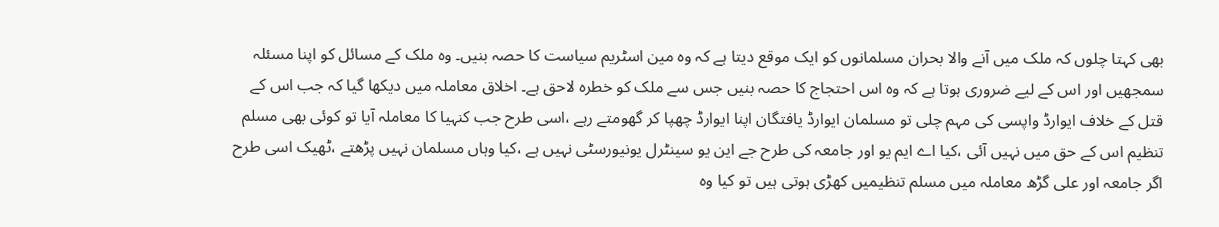بھی کہتا چلوں کہ ملک میں آنے والا بحران مسلمانوں کو ایک موقع دیتا ہے کہ وہ مین اسٹریم سیاست کا حصہ بنیں۔ وہ ملک کے مسائل کو اپنا مسئلہ سمجھیں اور اس کے لیے ضروری ہوتا ہے کہ وہ اس احتجاج کا حصہ بنیں جس سے ملک کو خطرہ لاحق ہے۔ اخلاق معاملہ میں دیکھا گیا کہ جب اس کے قتل کے خلاف ایوارڈ واپسی کی مہم چلی تو مسلمان ایوارڈ یافتگان اپنا ایوارڈ چھپا کر گھومتے رہے ،اسی طرح جب کنہیا کا معاملہ آیا تو کوئی بھی مسلم تنظیم اس کے حق میں نہیں آئی ،کیا اے ایم یو اور جامعہ کی طرح جے این یو سینٹرل یونیورسٹی نہیں ہے ،کیا وہاں مسلمان نہیں پڑھتے ،ٹھیک اسی طرح اگر جامعہ اور علی گڑھ معاملہ میں مسلم تنظیمیں کھڑی ہوتی ہیں تو کیا وہ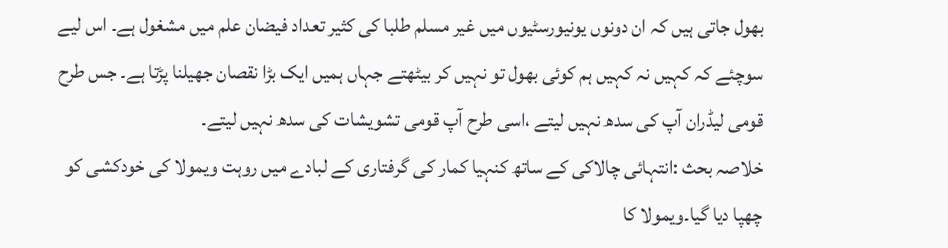بھول جاتی ہیں کہ ان دونوں یونیورسٹیوں میں غیر مسلم طلبا کی کثیر تعداد فیضان علم میں مشغول ہے۔ اس لیے سوچئے کہ کہیں نہ کہیں ہم کوئی بھول تو نہیں کر بیٹھتے جہاں ہمیں ایک بڑا نقصان جھیلنا پڑتا ہے۔ جس طرح قومی لیڈران آپ کی سدھ نہیں لیتے ،اسی طرح آپ قومی تشویشات کی سدھ نہیں لیتے۔
خلاصہ بحث :انتہائی چالاکی کے ساتھ کنہیا کمار کی گرفتاری کے لبادے میں روہت ویمولا کی خودکشی کو چھپا دیا گیا۔ویمولا کا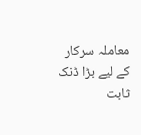معاملہ سرکار کے لیے بڑا ڈنک ثابت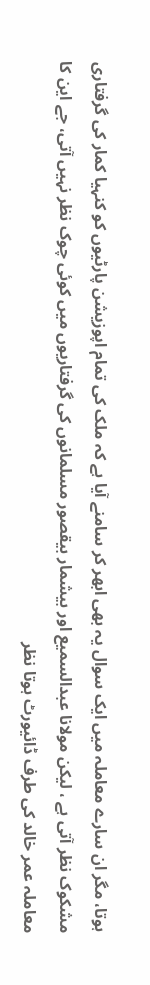ہوتا، مگر ان سارے معاملہ میں ایک سوال یہ بھی ابھر کر سامنے آیا ہے کہ ملک کی تمام اپوزیشن پارٹیوں کو کنہیا کمار کی گرفتاری مشکوک نظر آتی ہے ، لیکن مولانا عبدالسمیع اور بیشمار بیقصور مسلمانوں کی گرفتاریوں میں کوئی چوک نظر نہیں آتی، جے این کا معاملہ عمر خالد کی طرف ڈائیورٹ ہوتا نظر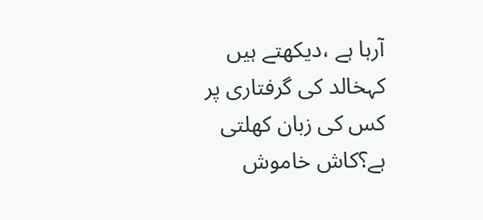آرہا ہے ،دیکھتے ہیں کہخالد کی گرفتاری پر کس کی زبان کھلتی ہے؟کاش خاموش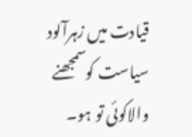قیادت میں زہرآلود سیاست کوسمجھنے والاکوئی تو ہو۔